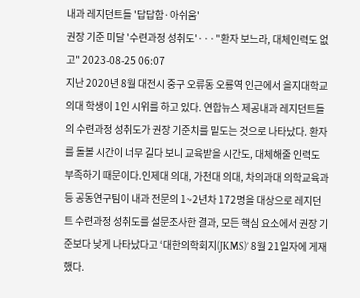내과 레지던트들 '답답함·아쉬움'
권장 기준 미달 '수련과정 성취도'···"환자 보느라, 대체인력도 없고" 2023-08-25 06:07
지난 2020년 8월 대전시 중구 오류동 오룡역 인근에서 을지대학교 의대 학생이 1인 시위를 하고 있다. 연합뉴스 제공내과 레지던트들의 수련과정 성취도가 권장 기준치를 밑도는 것으로 나타났다. 환자를 돌볼 시간이 너무 길다 보니 교육받을 시간도, 대체해줄 인력도 부족하기 때문이다.인제대 의대, 가천대 의대, 차의과대 의학교육과 등 공동연구팀이 내과 전문의 1~2년차 172명을 대상으로 레지던트 수련과정 성취도를 설문조사한 결과, 모든 핵심 요소에서 권장 기준보다 낮게 나타났다고 ‘대한의학회지(JKMS)’ 8월 21일자에 게재했다.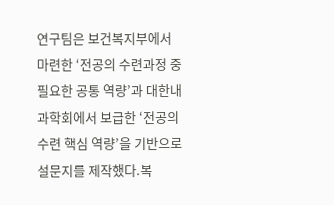연구팀은 보건복지부에서 마련한 ‘전공의 수련과정 중 필요한 공통 역량’과 대한내과학회에서 보급한 ‘전공의 수련 핵심 역량’을 기반으로 설문지를 제작했다.복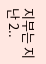지부는 지난 2..